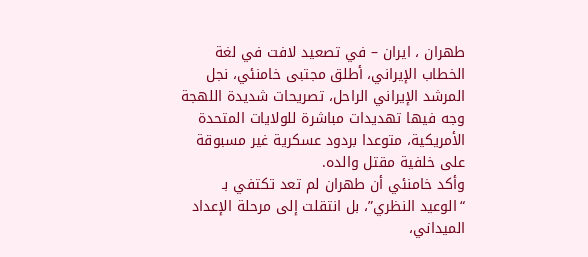طهران ، ايران – في تصعيد لافت في لغة الخطاب الإيراني، أطلق مجتبى خامنئي، نجل المرشد الإيراني الراحل، تصريحات شديدة اللهجة وجه فيها تهديدات مباشرة للولايات المتحدة الأمريكية، متوعدا بردود عسكرية غير مسبوقة على خلفية مقتل والده.
وأكد خامنئي أن طهران لم تعد تكتفي بـ “الوعيد النظري”، بل انتقلت إلى مرحلة الإعداد الميداني،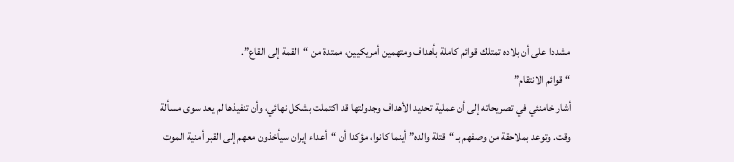مشددا على أن بلاده تمتلك قوائم كاملة بأهداف ومتهمين أمريكيين، ممتدة من “القمة إلى القاع”.
“قوائم الانتقام”
أشار خامنئي في تصريحاته إلى أن عملية تحديد الأهداف وجدولتها قد اكتملت بشكل نهائي، وأن تنفيذها لم يعد سوى مسألة وقت. وتوعد بملاحقة من وصفهم بـ “قتلة والده” أينما كانوا، مؤكدا أن “أعداء إيران سيأخذون معهم إلى القبر أمنية الموت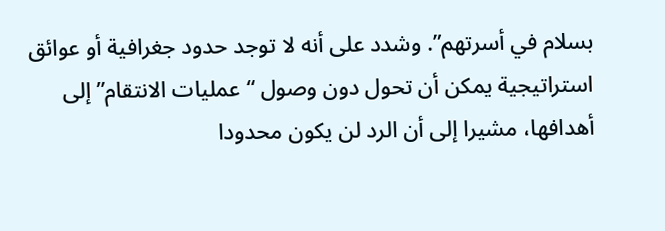بسلام في أسرتهم”. وشدد على أنه لا توجد حدود جغرافية أو عوائق استراتيجية يمكن أن تحول دون وصول “عمليات الانتقام” إلى أهدافها، مشيرا إلى أن الرد لن يكون محدودا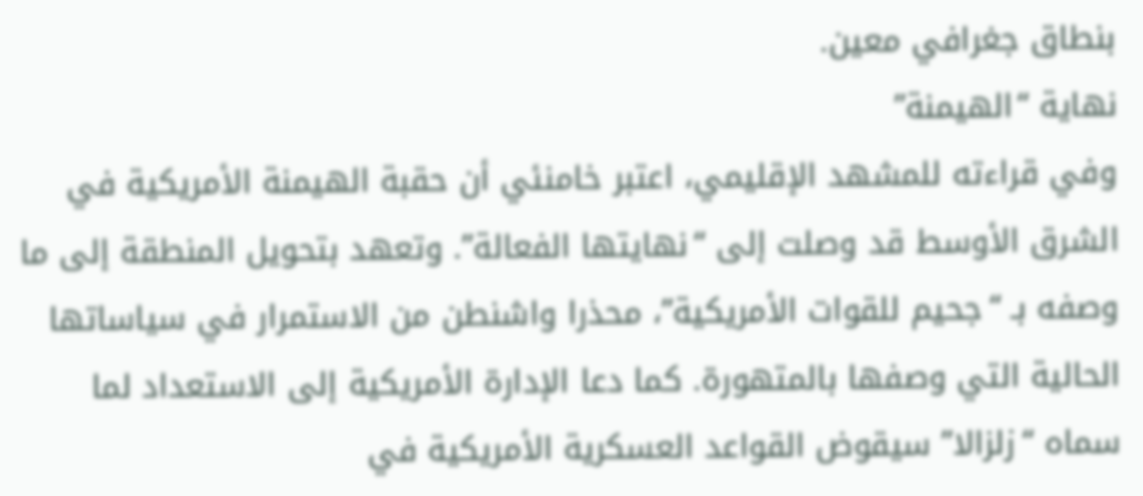بنطاق جغرافي معين.
نهاية “الهيمنة”
وفي قراءته للمشهد الإقليمي، اعتبر خامنئي أن حقبة الهيمنة الأمريكية في الشرق الأوسط قد وصلت إلى “نهايتها الفعالة”. وتعهد بتحويل المنطقة إلى ما وصفه بـ “جحيم للقوات الأمريكية”، محذرا واشنطن من الاستمرار في سياساتها الحالية التي وصفها بالمتهورة. كما دعا الإدارة الأمريكية إلى الاستعداد لما سماه “زلزالا” سيقوض القواعد العسكرية الأمريكية في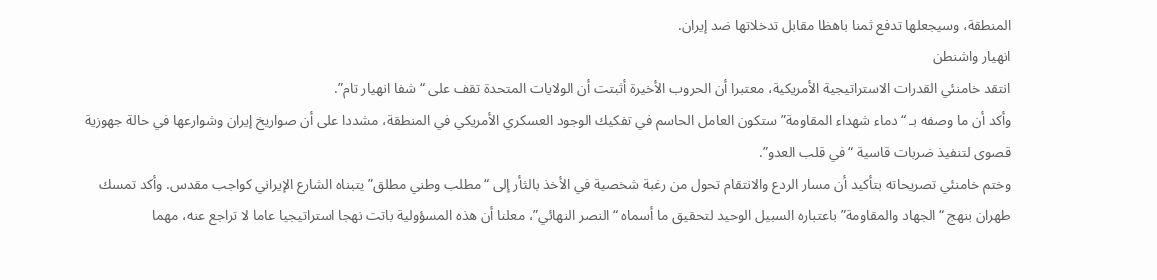المنطقة، وسيجعلها تدفع ثمنا باهظا مقابل تدخلاتها ضد إيران.
انهيار واشنطن
انتقد خامنئي القدرات الاستراتيجية الأمريكية، معتبرا أن الحروب الأخيرة أثبتت أن الولايات المتحدة تقف على “شفا انهيار تام”.
وأكد أن ما وصفه بـ “دماء شهداء المقاومة” ستكون العامل الحاسم في تفكيك الوجود العسكري الأمريكي في المنطقة، مشددا على أن صواريخ إيران وشوارعها في حالة جهوزية قصوى لتنفيذ ضربات قاسية “في قلب العدو”.
وختم خامنئي تصريحاته بتأكيد أن مسار الردع والانتقام تحول من رغبة شخصية في الأخذ بالثأر إلى “مطلب وطني مطلق” يتبناه الشارع الإيراني كواجب مقدس. وأكد تمسك طهران بنهج “الجهاد والمقاومة” باعتباره السبيل الوحيد لتحقيق ما أسماه “النصر النهائي”، معلنا أن هذه المسؤولية باتت نهجا استراتيجيا عاما لا تراجع عنه، مهما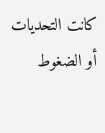كانت التحديات أو الضغوط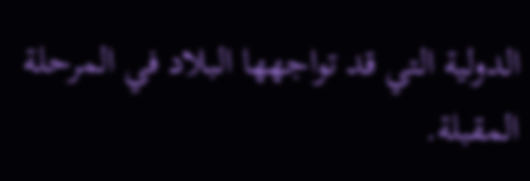الدولية التي قد تواجهها البلاد في المرحلة المقبلة.